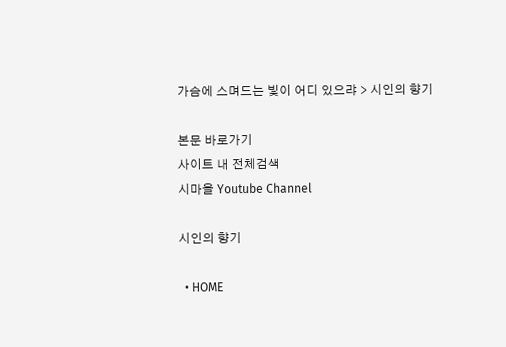가슴에 스며드는 빛이 어디 있으랴 > 시인의 향기

본문 바로가기
사이트 내 전체검색
시마을 Youtube Channel

시인의 향기

  • HOME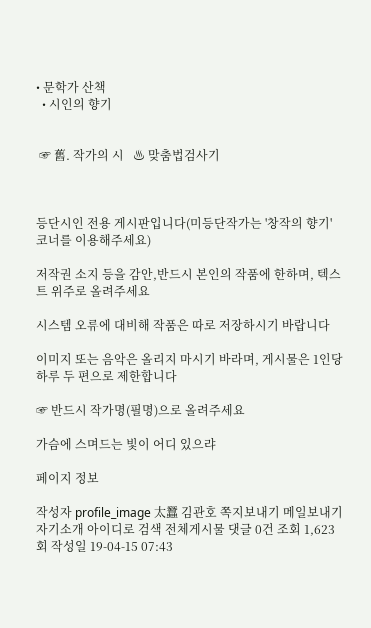• 문학가 산책
  • 시인의 향기


 ☞ 舊. 작가의 시   ♨ 맞춤법검사기



등단시인 전용 게시판입니다(미등단작가는 '창작의 향기' 코너를 이용해주세요)

저작권 소지 등을 감안,반드시 본인의 작품에 한하며, 텍스트 위주로 올려주세요

시스템 오류에 대비해 작품은 따로 저장하시기 바랍니다

이미지 또는 음악은 올리지 마시기 바라며, 게시물은 1인당 하루 두 편으로 제한합니다

☞ 반드시 작가명(필명)으로 올려주세요

가슴에 스며드는 빛이 어디 있으랴

페이지 정보

작성자 profile_image 太蠶 김관호 쪽지보내기 메일보내기 자기소개 아이디로 검색 전체게시물 댓글 0건 조회 1,623회 작성일 19-04-15 07:43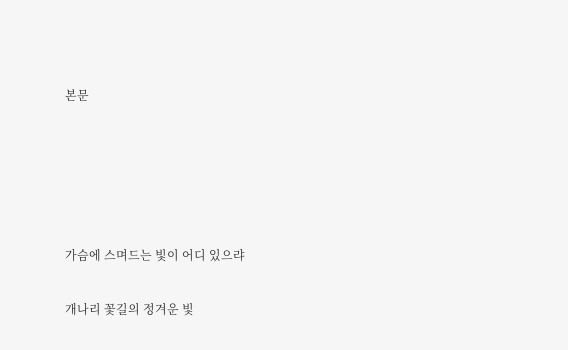본문





가슴에 스며드는 빛이 어디 있으랴

개나리 꽃길의 정겨운 빛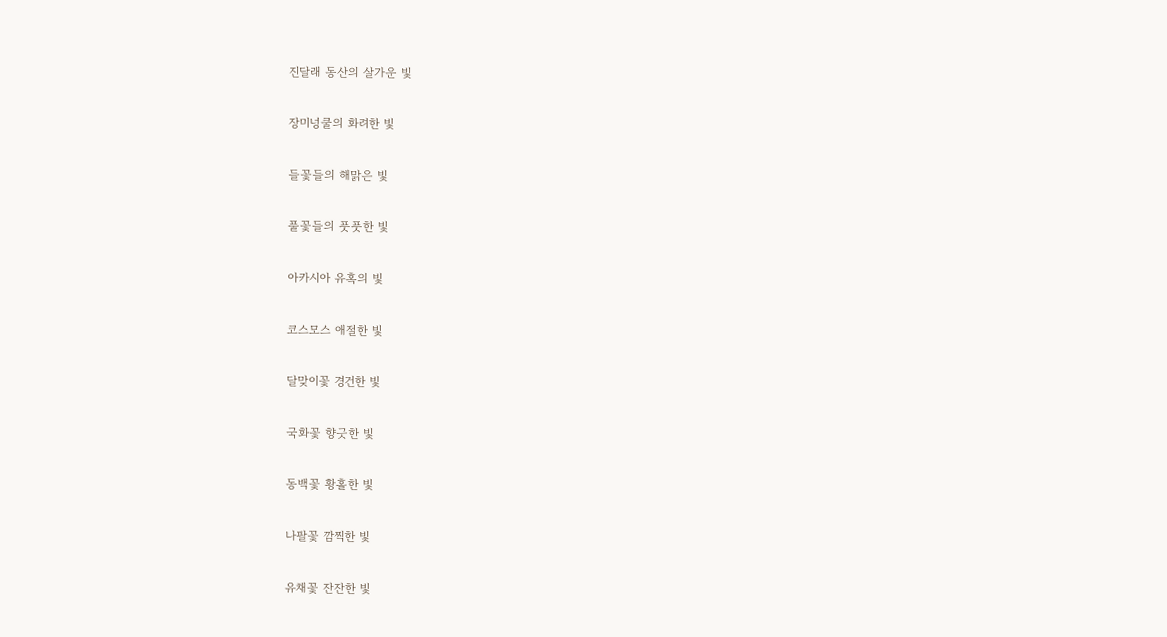진달래 동산의 살가운 빛

장미넝쿨의 화려한 빛

들꽃들의 해맑은 빛

풀꽃들의 풋풋한 빛

아카시아 유혹의 빛

코스모스 애절한 빛

달맞이꽃 경건한 빛

국화꽃 향긋한 빛

동백꽃 황홀한 빛

나팔꽃 깜찍한 빛

유채꽃 잔잔한 빛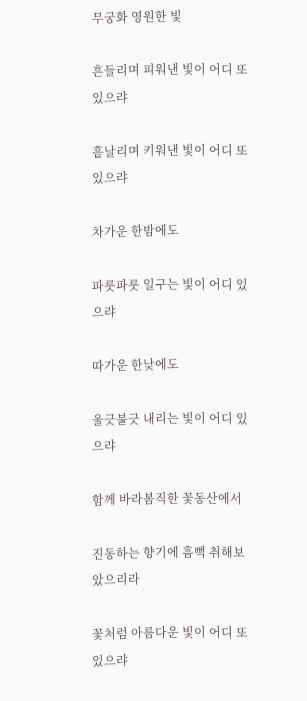무궁화 영원한 빛

흔들리며 피워낸 빛이 어디 또 있으랴

흩날리며 키워낸 빛이 어디 또 있으랴

차가운 한밤에도

파릇파릇 일구는 빛이 어디 있으랴

따가운 한낮에도

울긋불긋 내리는 빛이 어디 있으랴

함께 바라봄직한 꽃동산에서

진동하는 향기에 흠뻑 취해보았으리라

꽃처럼 아름다운 빛이 어디 또 있으랴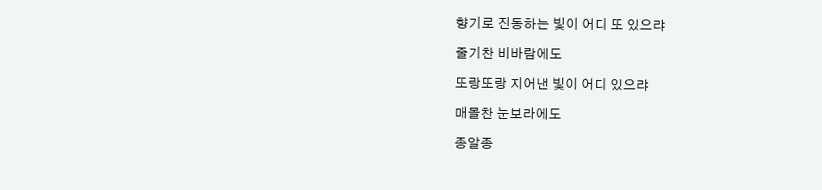향기로 진동하는 빛이 어디 또 있으랴

줄기찬 비바람에도

또랑또랑 지어낸 빛이 어디 있으랴

매몰찬 눈보라에도

종알종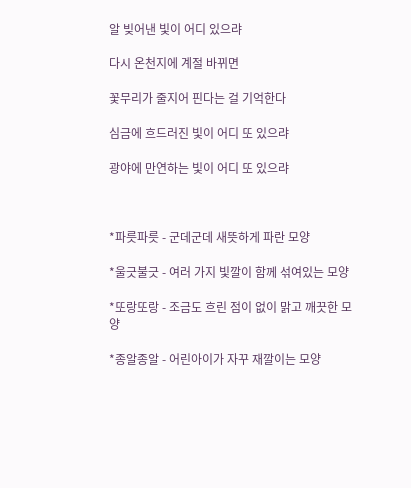알 빚어낸 빛이 어디 있으랴

다시 온천지에 계절 바뀌면

꽃무리가 줄지어 핀다는 걸 기억한다

심금에 흐드러진 빛이 어디 또 있으랴

광야에 만연하는 빛이 어디 또 있으랴



*파릇파릇 - 군데군데 새뜻하게 파란 모양

*울긋불긋 - 여러 가지 빛깔이 함께 섞여있는 모양

*또랑또랑 - 조금도 흐린 점이 없이 맑고 깨끗한 모양

*종알종알 - 어린아이가 자꾸 재깔이는 모양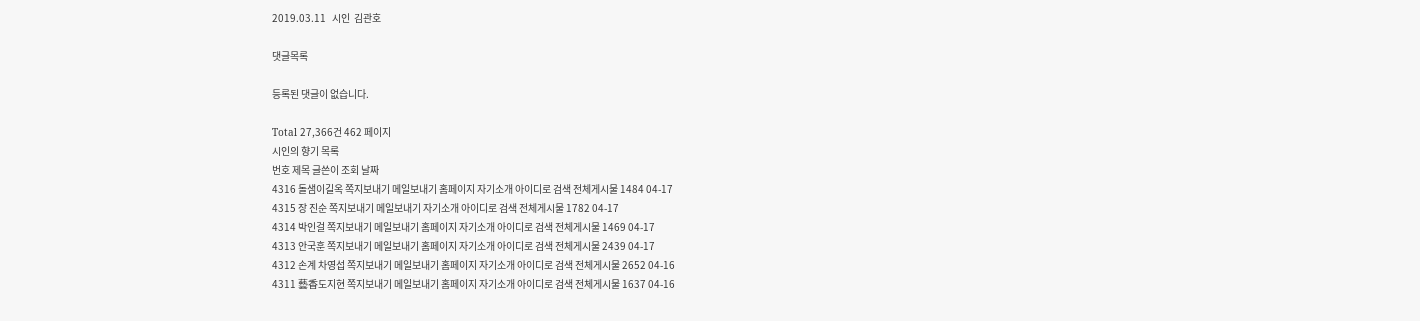2019.03.11   시인  김관호

댓글목록

등록된 댓글이 없습니다.

Total 27,366건 462 페이지
시인의 향기 목록
번호 제목 글쓴이 조회 날짜
4316 돌샘이길옥 쪽지보내기 메일보내기 홈페이지 자기소개 아이디로 검색 전체게시물 1484 04-17
4315 장 진순 쪽지보내기 메일보내기 자기소개 아이디로 검색 전체게시물 1782 04-17
4314 박인걸 쪽지보내기 메일보내기 홈페이지 자기소개 아이디로 검색 전체게시물 1469 04-17
4313 안국훈 쪽지보내기 메일보내기 홈페이지 자기소개 아이디로 검색 전체게시물 2439 04-17
4312 손계 차영섭 쪽지보내기 메일보내기 홈페이지 자기소개 아이디로 검색 전체게시물 2652 04-16
4311 藝香도지현 쪽지보내기 메일보내기 홈페이지 자기소개 아이디로 검색 전체게시물 1637 04-16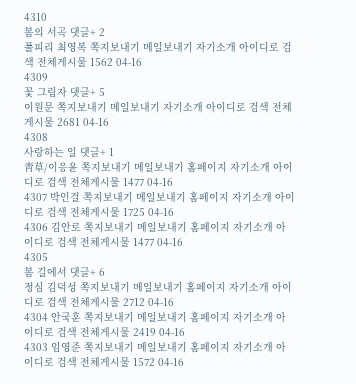4310
봄의 서곡 댓글+ 2
풀피리 최영복 쪽지보내기 메일보내기 자기소개 아이디로 검색 전체게시물 1562 04-16
4309
꽃 그림자 댓글+ 5
이원문 쪽지보내기 메일보내기 자기소개 아이디로 검색 전체게시물 2681 04-16
4308
사랑하는 일 댓글+ 1
靑草/이응윤 쪽지보내기 메일보내기 홈페이지 자기소개 아이디로 검색 전체게시물 1477 04-16
4307 박인걸 쪽지보내기 메일보내기 홈페이지 자기소개 아이디로 검색 전체게시물 1725 04-16
4306 김안로 쪽지보내기 메일보내기 홈페이지 자기소개 아이디로 검색 전체게시물 1477 04-16
4305
봄 길에서 댓글+ 6
정심 김덕성 쪽지보내기 메일보내기 홈페이지 자기소개 아이디로 검색 전체게시물 2712 04-16
4304 안국훈 쪽지보내기 메일보내기 홈페이지 자기소개 아이디로 검색 전체게시물 2419 04-16
4303 임영준 쪽지보내기 메일보내기 홈페이지 자기소개 아이디로 검색 전체게시물 1572 04-16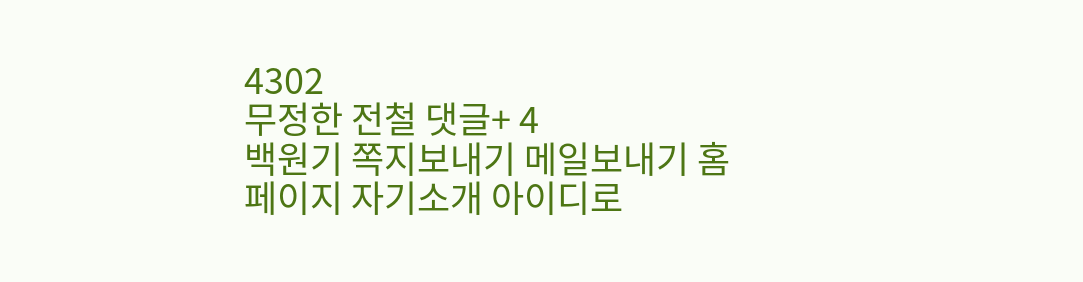4302
무정한 전철 댓글+ 4
백원기 쪽지보내기 메일보내기 홈페이지 자기소개 아이디로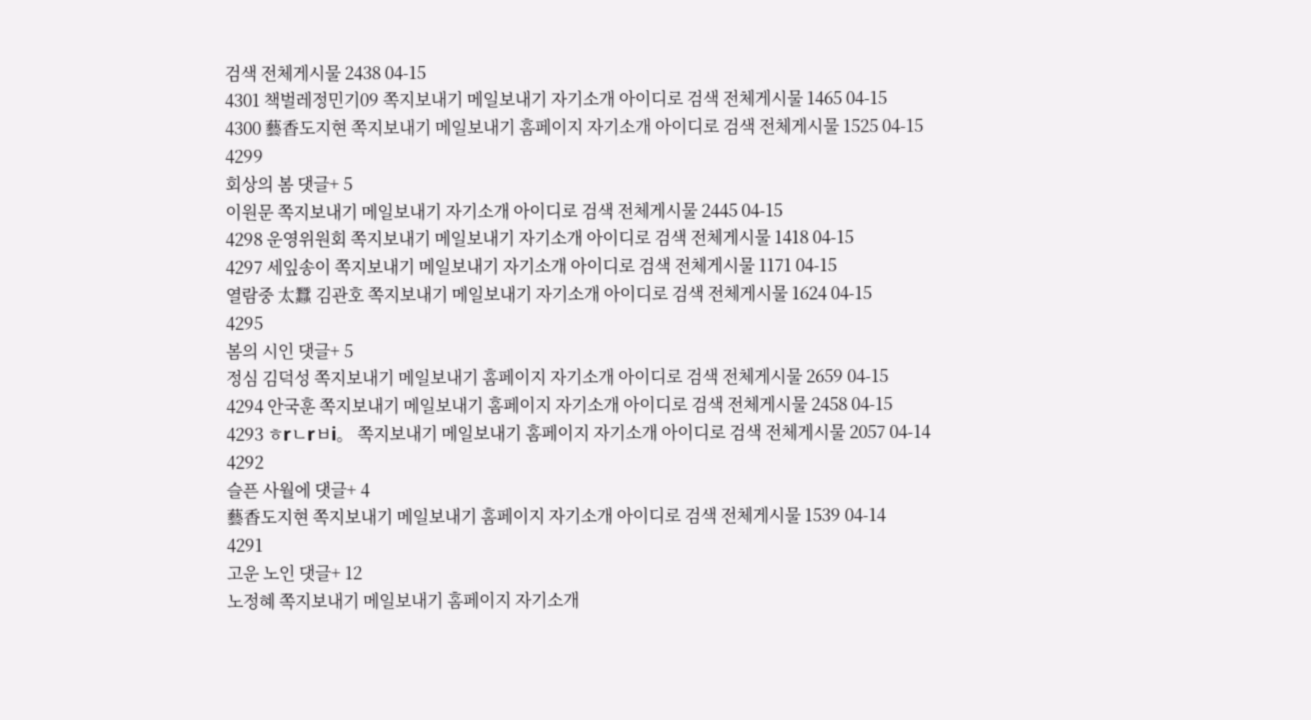검색 전체게시물 2438 04-15
4301 책벌레정민기09 쪽지보내기 메일보내기 자기소개 아이디로 검색 전체게시물 1465 04-15
4300 藝香도지현 쪽지보내기 메일보내기 홈페이지 자기소개 아이디로 검색 전체게시물 1525 04-15
4299
회상의 봄 댓글+ 5
이원문 쪽지보내기 메일보내기 자기소개 아이디로 검색 전체게시물 2445 04-15
4298 운영위원회 쪽지보내기 메일보내기 자기소개 아이디로 검색 전체게시물 1418 04-15
4297 세잎송이 쪽지보내기 메일보내기 자기소개 아이디로 검색 전체게시물 1171 04-15
열람중 太蠶 김관호 쪽지보내기 메일보내기 자기소개 아이디로 검색 전체게시물 1624 04-15
4295
봄의 시인 댓글+ 5
정심 김덕성 쪽지보내기 메일보내기 홈페이지 자기소개 아이디로 검색 전체게시물 2659 04-15
4294 안국훈 쪽지보내기 메일보내기 홈페이지 자기소개 아이디로 검색 전체게시물 2458 04-15
4293 ㅎrㄴrㅂi。 쪽지보내기 메일보내기 홈페이지 자기소개 아이디로 검색 전체게시물 2057 04-14
4292
슬픈 사월에 댓글+ 4
藝香도지현 쪽지보내기 메일보내기 홈페이지 자기소개 아이디로 검색 전체게시물 1539 04-14
4291
고운 노인 댓글+ 12
노정혜 쪽지보내기 메일보내기 홈페이지 자기소개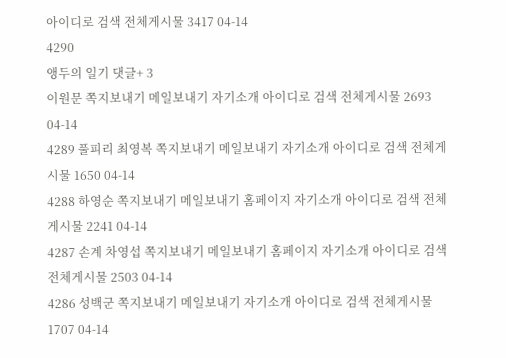아이디로 검색 전체게시물 3417 04-14
4290
앵두의 일기 댓글+ 3
이원문 쪽지보내기 메일보내기 자기소개 아이디로 검색 전체게시물 2693 04-14
4289 풀피리 최영복 쪽지보내기 메일보내기 자기소개 아이디로 검색 전체게시물 1650 04-14
4288 하영순 쪽지보내기 메일보내기 홈페이지 자기소개 아이디로 검색 전체게시물 2241 04-14
4287 손계 차영섭 쪽지보내기 메일보내기 홈페이지 자기소개 아이디로 검색 전체게시물 2503 04-14
4286 성백군 쪽지보내기 메일보내기 자기소개 아이디로 검색 전체게시물 1707 04-14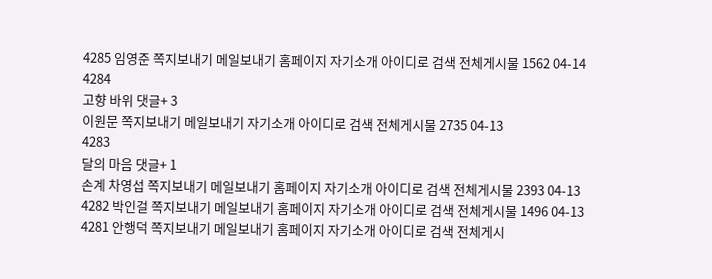4285 임영준 쪽지보내기 메일보내기 홈페이지 자기소개 아이디로 검색 전체게시물 1562 04-14
4284
고향 바위 댓글+ 3
이원문 쪽지보내기 메일보내기 자기소개 아이디로 검색 전체게시물 2735 04-13
4283
달의 마음 댓글+ 1
손계 차영섭 쪽지보내기 메일보내기 홈페이지 자기소개 아이디로 검색 전체게시물 2393 04-13
4282 박인걸 쪽지보내기 메일보내기 홈페이지 자기소개 아이디로 검색 전체게시물 1496 04-13
4281 안행덕 쪽지보내기 메일보내기 홈페이지 자기소개 아이디로 검색 전체게시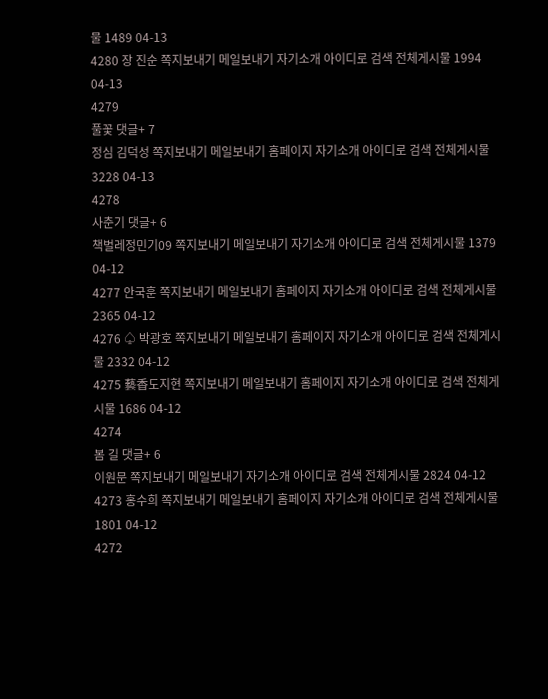물 1489 04-13
4280 장 진순 쪽지보내기 메일보내기 자기소개 아이디로 검색 전체게시물 1994 04-13
4279
풀꽃 댓글+ 7
정심 김덕성 쪽지보내기 메일보내기 홈페이지 자기소개 아이디로 검색 전체게시물 3228 04-13
4278
사춘기 댓글+ 6
책벌레정민기09 쪽지보내기 메일보내기 자기소개 아이디로 검색 전체게시물 1379 04-12
4277 안국훈 쪽지보내기 메일보내기 홈페이지 자기소개 아이디로 검색 전체게시물 2365 04-12
4276 ♤ 박광호 쪽지보내기 메일보내기 홈페이지 자기소개 아이디로 검색 전체게시물 2332 04-12
4275 藝香도지현 쪽지보내기 메일보내기 홈페이지 자기소개 아이디로 검색 전체게시물 1686 04-12
4274
봄 길 댓글+ 6
이원문 쪽지보내기 메일보내기 자기소개 아이디로 검색 전체게시물 2824 04-12
4273 홍수희 쪽지보내기 메일보내기 홈페이지 자기소개 아이디로 검색 전체게시물 1801 04-12
4272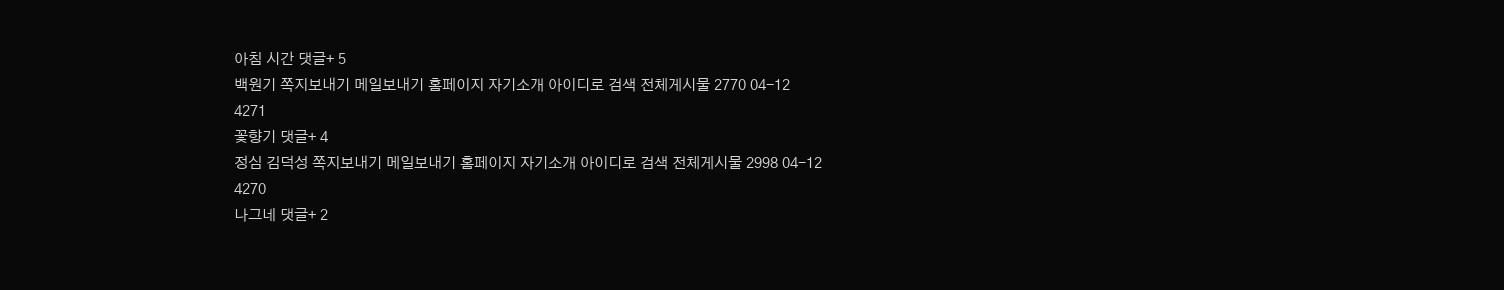아침 시간 댓글+ 5
백원기 쪽지보내기 메일보내기 홈페이지 자기소개 아이디로 검색 전체게시물 2770 04-12
4271
꽃향기 댓글+ 4
정심 김덕성 쪽지보내기 메일보내기 홈페이지 자기소개 아이디로 검색 전체게시물 2998 04-12
4270
나그네 댓글+ 2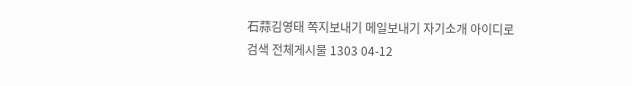石蒜김영태 쪽지보내기 메일보내기 자기소개 아이디로 검색 전체게시물 1303 04-12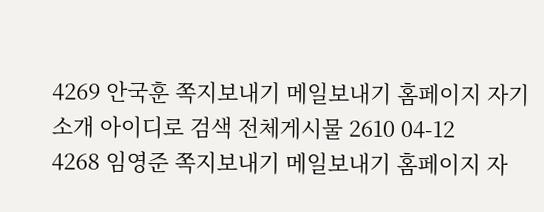4269 안국훈 쪽지보내기 메일보내기 홈페이지 자기소개 아이디로 검색 전체게시물 2610 04-12
4268 임영준 쪽지보내기 메일보내기 홈페이지 자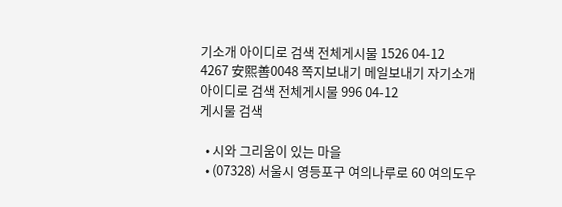기소개 아이디로 검색 전체게시물 1526 04-12
4267 安熙善0048 쪽지보내기 메일보내기 자기소개 아이디로 검색 전체게시물 996 04-12
게시물 검색

  • 시와 그리움이 있는 마을
  • (07328) 서울시 영등포구 여의나루로 60 여의도우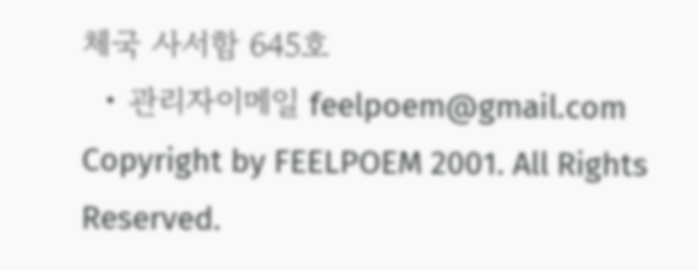체국 사서함 645호
  • 관리자이메일 feelpoem@gmail.com
Copyright by FEELPOEM 2001. All Rights Reserved.